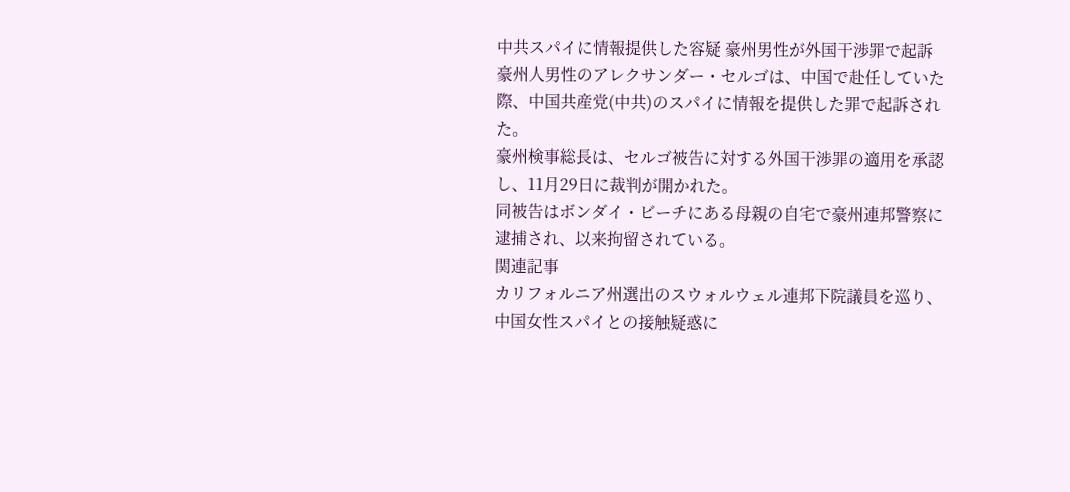中共スパイに情報提供した容疑 豪州男性が外国干渉罪で起訴
豪州人男性のアレクサンダー・セルゴは、中国で赴任していた際、中国共産党(中共)のスパイに情報を提供した罪で起訴された。
豪州検事総長は、セルゴ被告に対する外国干渉罪の適用を承認し、11月29日に裁判が開かれた。
同被告はボンダイ・ビーチにある母親の自宅で豪州連邦警察に逮捕され、以来拘留されている。
関連記事
カリフォルニア州選出のスウォルウェル連邦下院議員を巡り、中国女性スパイとの接触疑惑に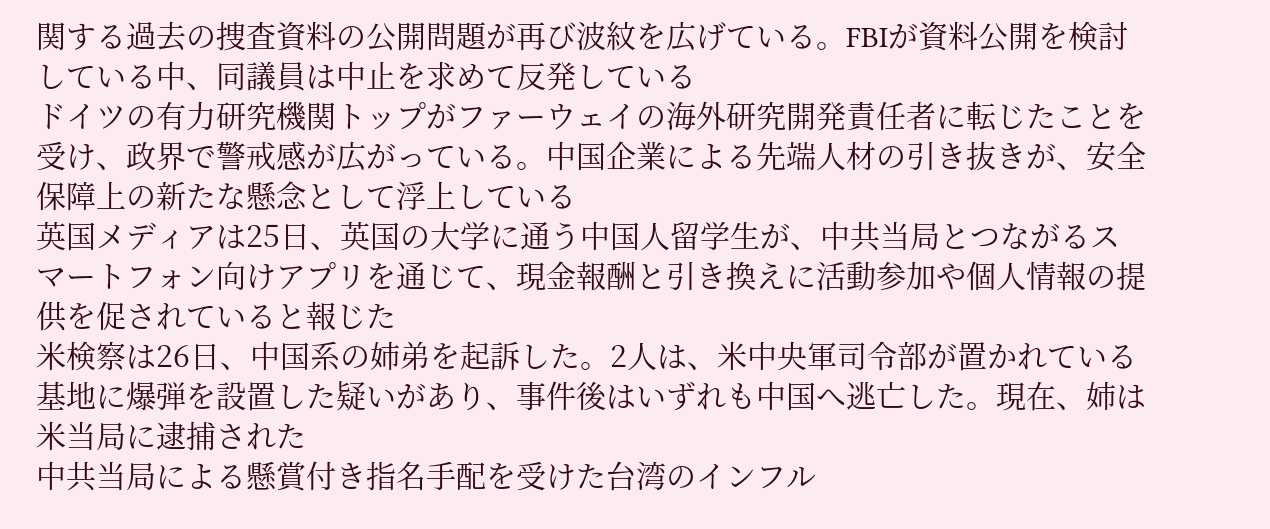関する過去の捜査資料の公開問題が再び波紋を広げている。FBIが資料公開を検討している中、同議員は中止を求めて反発している
ドイツの有力研究機関トップがファーウェイの海外研究開発責任者に転じたことを受け、政界で警戒感が広がっている。中国企業による先端人材の引き抜きが、安全保障上の新たな懸念として浮上している
英国メディアは25日、英国の大学に通う中国人留学生が、中共当局とつながるスマートフォン向けアプリを通じて、現金報酬と引き換えに活動参加や個人情報の提供を促されていると報じた
米検察は26日、中国系の姉弟を起訴した。2人は、米中央軍司令部が置かれている基地に爆弾を設置した疑いがあり、事件後はいずれも中国へ逃亡した。現在、姉は米当局に逮捕された
中共当局による懸賞付き指名手配を受けた台湾のインフル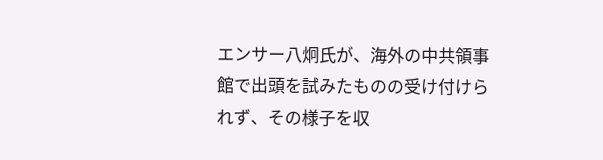エンサー八炯氏が、海外の中共領事館で出頭を試みたものの受け付けられず、その様子を収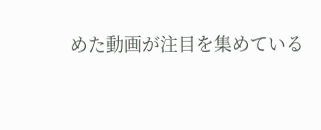めた動画が注目を集めている